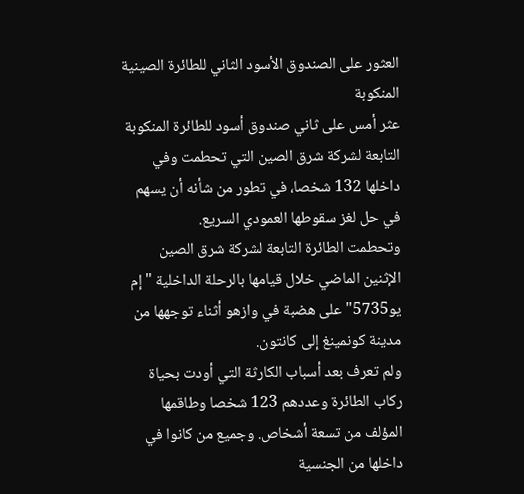العثور على الصندوق الأسود الثاني للطائرة الصينية المنكوبة
عثر أمس على ثاني صندوق أسود للطائرة المنكوبة التابعة لشركة شرق الصين التي تحطمت وفي داخلها 132 شخصا، في تطور من شأنه أن يسهم في حل لغز سقوطها العمودي السريع.
وتحطمت الطائرة التابعة لشركة شرق الصين الإثنين الماضي خلال قيامها بالرحلة الداخلية "إم يو5735" على هضبة في وازهو أثناء توجهها من مدينة كونمينغ إلى كانتون.
ولم تعرف بعد أسباب الكارثة التي أودت بحياة ركاب الطائرة وعددهم 123 شخصا وطاقمها المؤلف من تسعة أشخاص. وجميع من كانوا في داخلها من الجنسية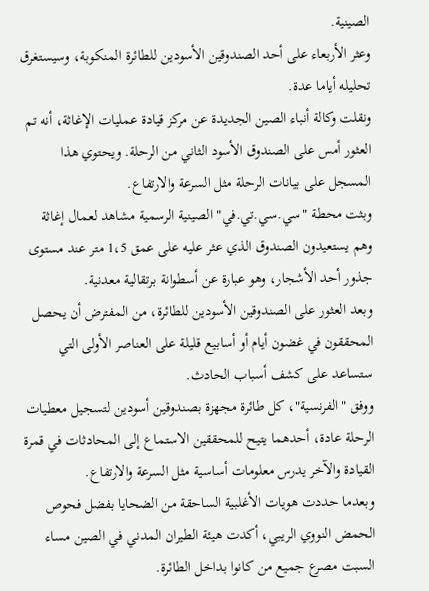الصينية.
وعثر الأربعاء على أحد الصندوقين الأسودين للطائرة المنكوبة، وسيستغرق تحليله أياما عدة.
ونقلت وكالة أنباء الصين الجديدة عن مركز قيادة عمليات الإغاثة، أنه تم العثور أمس على الصندوق الأسود الثاني من الرحلة. ويحتوي هذا المسجل على بيانات الرحلة مثل السرعة والارتفاع.
وبثت محطة "سي.سي.تي.في" الصينية الرسمية مشاهد لعمال إغاثة وهم يستعيدون الصندوق الذي عثر عليه على عمق 1،5 متر عند مستوى جذور أحد الأشجار، وهو عبارة عن أسطوانة برتقالية معدنية.
وبعد العثور على الصندوقين الأسودين للطائرة، من المفترض أن يحصل المحققون في غضون أيام أو أسابيع قليلة على العناصر الأولى التي ستساعد على كشف أسباب الحادث.
ووفق "الفرنسية"، كل طائرة مجهزة بصندوقين أسودين لتسجيل معطيات الرحلة عادة، أحدهما يتيح للمحققين الاستماع إلى المحادثات في قمرة القيادة والآخر يدرس معلومات أساسية مثل السرعة والارتفاع.
وبعدما حددت هويات الأغلبية الساحقة من الضحايا بفضل فحوص الحمض النووي الريبي، أكدت هيئة الطيران المدني في الصين مساء السبت مصرع جميع من كانوا بداخل الطائرة.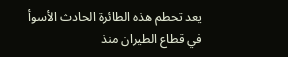يعد تحطم هذه الطائرة الحادث الأسوأ في قطاع الطيران منذ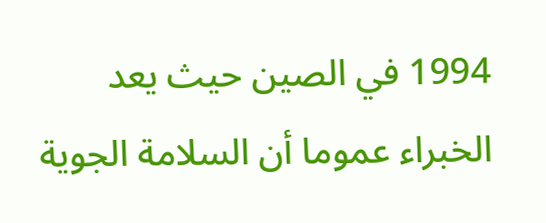1994 في الصين حيث يعد الخبراء عموما أن السلامة الجوية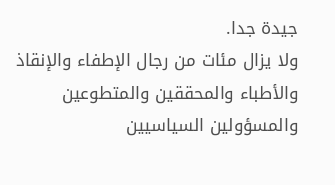جيدة جدا.
ولا يزال مئات من رجال الإطفاء والإنقاذ والأطباء والمحققين والمتطوعين والمسؤولين السياسيين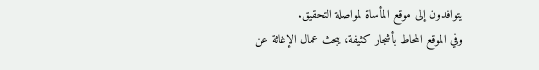يتوافدون إلى موقع المأساة لمواصلة التحقيق.
وفي الموقع المحاط بأشجار كثيفة، يبحث عمال الإغاثة عن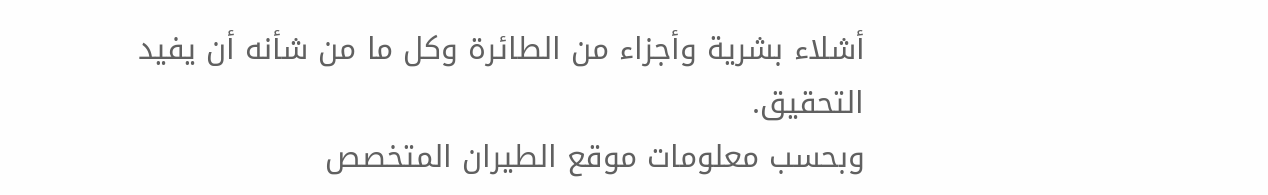أشلاء بشرية وأجزاء من الطائرة وكل ما من شأنه أن يفيد التحقيق.
وبحسب معلومات موقع الطيران المتخصص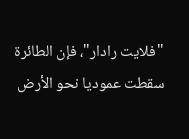"فلايت رادار"، فإن الطائرة سقطت عموديا نحو الأرض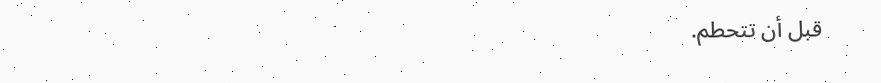قبل أن تتحطم.